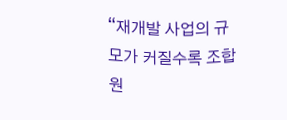“재개발 사업의 규모가 커질수록 조합원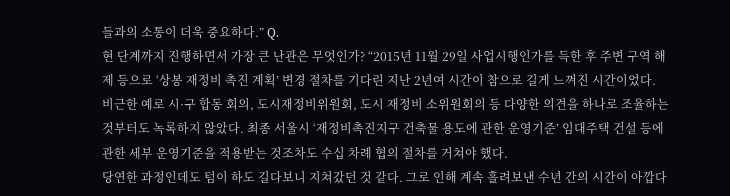들과의 소통이 더욱 중요하다.” Q.
현 단계까지 진행하면서 가장 큰 난관은 무엇인가? “2015년 11월 29일 사업시행인가를 득한 후 주변 구역 해제 등으로 ‘상봉 재정비 촉진 계획’ 변경 절차를 기다린 지난 2년여 시간이 참으로 길게 느껴진 시간이었다.
비근한 예로 시·구 합동 회의, 도시재정비위원회, 도시 재정비 소위원회의 등 다양한 의견을 하나로 조율하는 것부터도 녹록하지 않았다. 최종 서울시 ‘재정비촉진지구 건축물 용도에 관한 운영기준’ 임대주택 건설 등에 관한 세부 운영기준을 적용받는 것조차도 수십 차례 협의 절차를 거쳐야 했다.
당연한 과정인데도 텀이 하도 길다보니 지쳐갔던 것 같다. 그로 인해 계속 흘려보낸 수년 간의 시간이 아깝다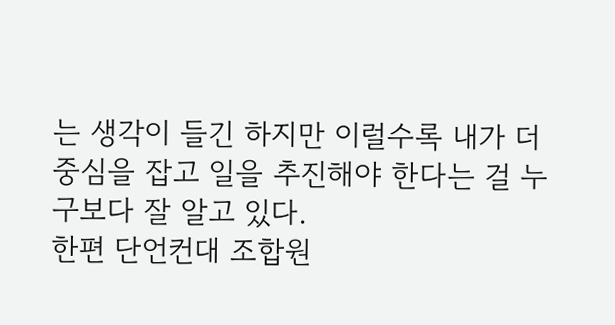는 생각이 들긴 하지만 이럴수록 내가 더 중심을 잡고 일을 추진해야 한다는 걸 누구보다 잘 알고 있다.
한편 단언컨대 조합원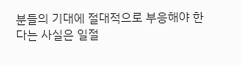분들의 기대에 절대적으로 부응해야 한다는 사실은 일절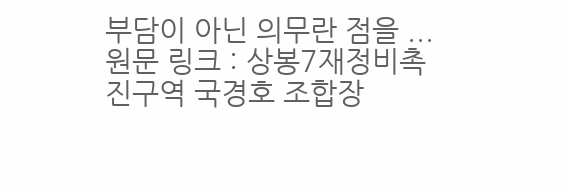부담이 아닌 의무란 점을 ...
원문 링크 : 상봉7재정비촉진구역 국경호 조합장